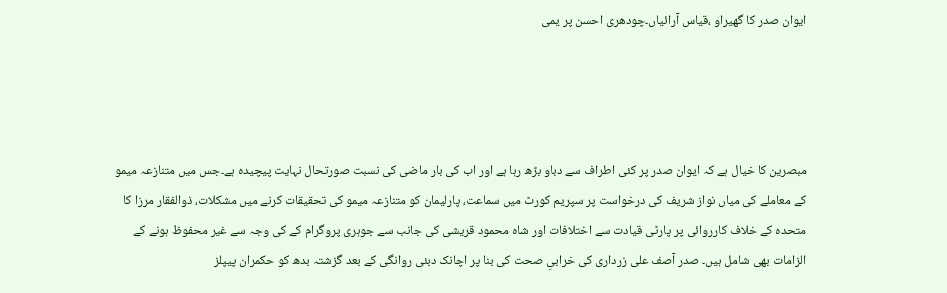ایوان صدر کا گھیراو ،قیاس آرائیاں۔چودھری احسن پر یمی




مبصرین کا خیال ہے کہ ایوان صدر پر کئی اطراف سے دباو بڑھ رہا ہے اور اب کی بار ماضی کی نسبت صورتحال نہایت پیچیدہ ہے۔جس میں متنازعہ میمو کے معاملے کی میاں نواز شریف کی درخواست پر سپریم کورٹ میں سماعت، پارلیمان کو متنازعہ میمو کی تحقیقات کرنے میں مشکلات، ذوالفقار مرزا کا متحدہ کے خلاف کارروائی پر پارٹی قیادت سے اختلافات اور شاہ محمود قریشی کی جانب سے جوہری پروگرام کے کی وجہ سے غیر محفوظ ہونے کے الزامات بھی شامل ہیں۔ صدر آصف علی زرداری کی خرابیِ صحت کی بنا پر اچانک دبئی روانگی کے بعد گزشتہ بدھ کو حکمران پیپلز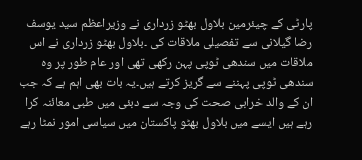پارٹی کے چیئرمین بلاول بھٹو زرداری نے وزیراعظم سید یوسف رضا گیلانی سے تفصیلی ملاقات کی ۔بلاول بھٹو زرداری نے اس ملاقات میں سندھی ٹوپی پہن رکھی تھی اور عام طور پر وہ سندھی ٹوپی پہننے سے گریز کرتے ہیں۔یہ بات بھی اہم ہے کہ جب ان کے والد خرابی صحت کی وجہ سے دبئی میں طبی معائنہ کرا رہے ہیں ایسے میں بلاول بھٹو پاکستان میں سیاسی امور نمٹا رہے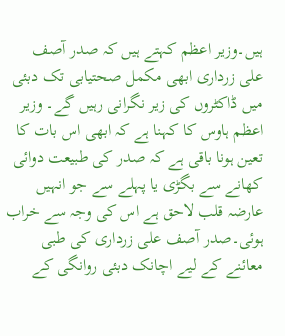ہیں۔وزیر اعظم کہتے ہیں کہ صدر آصف علی زرداری ابھی مکمل صحتیابی تک دبئی میں ڈاکٹروں کی زیر نگرانی رہیں گے۔ وزیر اعظم ہاوس کا کہنا ہے کہ ابھی اس بات کا تعین ہونا باقی ہے کہ صدر کی طبیعت دوائی کھانے سے بگڑی یا پہلے سے جو انہیں عارضہ قلب لاحق ہے اس کی وجہ سے خراب ہوئی۔صدر آصف علی زرداری کی طبی معائنے کے لیے اچانک دبئی روانگی کے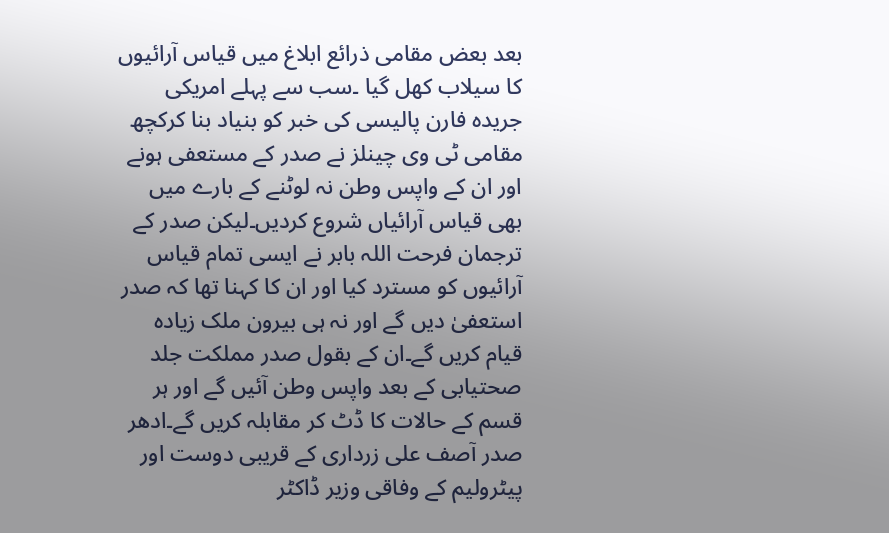بعد بعض مقامی ذرائع ابلاغ میں قیاس آرائیوں کا سیلاب کھل گیا ۔سب سے پہلے امریکی جریدہ فارن پالیسی کی خبر کو بنیاد بنا کرکچھ مقامی ٹی وی چینلز نے صدر کے مستعفی ہونے اور ان کے واپس وطن نہ لوٹنے کے بارے میں بھی قیاس آرائیاں شروع کردیں۔لیکن صدر کے ترجمان فرحت اللہ بابر نے ایسی تمام قیاس آرائیوں کو مسترد کیا اور ان کا کہنا تھا کہ صدر استعفیٰ دیں گے اور نہ ہی بیرون ملک زیادہ قیام کریں گے۔ان کے بقول صدر مملکت جلد صحتیابی کے بعد واپس وطن آئیں گے اور ہر قسم کے حالات کا ڈٹ کر مقابلہ کریں گے۔ادھر صدر آصف علی زرداری کے قریبی دوست اور پیٹرولیم کے وفاقی وزیر ڈاکٹر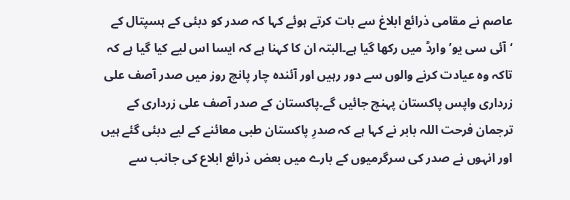عاصم نے مقامی ذرائع ابلاغ سے بات کرتے ہوئے کہا کہ صدر کو دبئی کے ہسپتال کے ‘آئی سی یو’ وارڈ میں رکھا گیا ہے۔البتہ ان کا کہنا ہے کہ ایسا اس لیے کیا گیا ہے کہ تاکہ وہ عیادت کرنے والوں سے دور رہیں اور آئندہ چار پانچ روز میں صدر آصف علی زرداری واپس پاکستان پہنچ جائیں گے۔پاکستان کے صدر آصف علی زرداری کے ترجمان فرحت اللہ بابر نے کہا ہے کہ صدرِ پاکستان طبی معائنے کے لیے دبئی گئے ہیں اور انہوں نے صدر کی سرگرمیوں کے بارے میں بعض ذرائع ابلاع کی جانب سے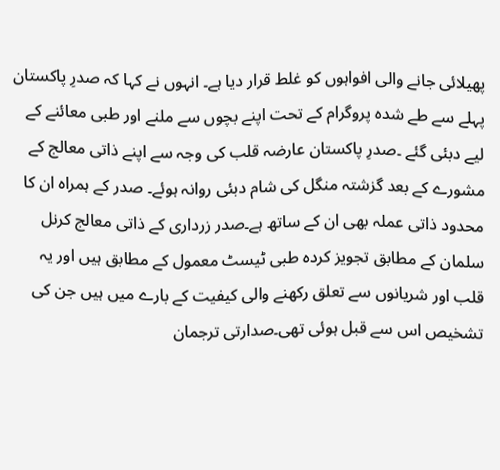پھیلائی جانے والی افواہوں کو غلط قرار دیا ہے۔ انہوں نے کہا کہ صدرِ پاکستان پہلے سے طے شدہ پروگرام کے تحت اپنے بچوں سے ملنے اور طبی معائنے کے لیے دبئی گئے ۔صدرِ پاکستان عارضہ قلب کی وجہ سے اپنے ذاتی معالج کے مشورے کے بعد گزشتہ منگل کی شام دبئی روانہ ہوئے۔ صدر کے ہمراہ ان کا محدود ذاتی عملہ بھی ان کے ساتھ ہے۔صدر زرداری کے ذاتی معالج کرنل سلمان کے مطابق تجویز کردہ طبی ٹیسٹ معمول کے مطابق ہیں اور یہ قلب اور شریانوں سے تعلق رکھنے والی کیفیت کے بارے میں ہیں جن کی تشخیص اس سے قبل ہوئی تھی۔صدارتی ترجمان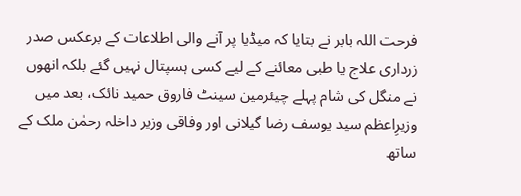فرحت اللہ بابر نے بتایا کہ میڈیا پر آنے والی اطلاعات کے برعکس صدر زرداری علاج یا طبی معائنے کے لیے کسی ہسپتال نہیں گئے بلکہ انھوں نے منگل کی شام پہلے چیئرمین سینٹ فاروق حمید نائک، بعد میں وزیرِاعظم سید یوسف رضا گیلانی اور وفاقی وزیر داخلہ رحمٰن ملک کے ساتھ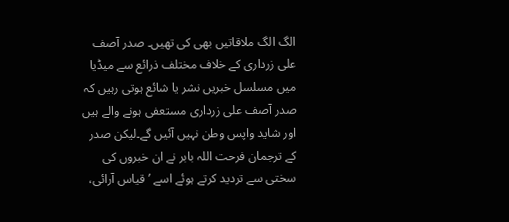الگ الگ ملاقاتیں بھی کی تھیں۔ صدر آصف علی زرداری کے خلاف مختلف ذرائع سے میڈیا میں مسلسل خبریں نشر یا شائع ہوتی رہیں کہ صدر آصف علی زرداری مستعفی ہونے والے ہیں اور شاید واپس وطن نہیں آئیں گے۔لیکن صدر کے ترجمان فرحت اللہ بابر نے ان خبروں کی سختی سے تردید کرتے ہوئے اسے ’قیاس آرائی،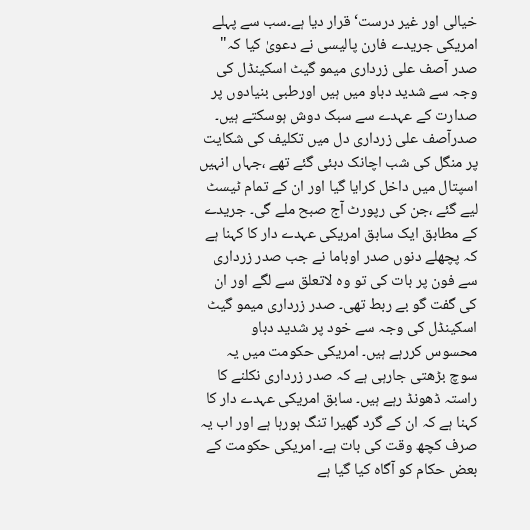خیالی اور غیر درست‘ قرار دیا ہے۔سب سے پہلے امریکی جریدے فارن پالیسی نے دعویٰ کیا کہ" صدر آصف علی زرداری میمو گیٹ اسکینڈل کی وجہ سے شدید دباو میں ہیں اورطبی بنیادوں پر صدارت کے عہدے سے سبک دوش ہوسکتے ہیں۔ صدرآصف علی زرداری دل میں تکلیف کی شکایت پر منگل کی شب اچانک دبئی گئے تھے ،جہاں انہیں اسپتال میں داخل کرایا گیا اور ان کے تمام ٹیسٹ لیے گئے ،جن کی رپورٹ آج صبح ملے گی۔ جریدے کے مطابق ایک سابق امریکی عہدے دار کا کہنا ہے کہ پچھلے دنوں صدر اوباما نے جب صدر زرداری سے فون پر بات کی تو وہ لاتعلق سے لگے اور ان کی گفت گو بے ربط تھی۔ صدر زرداری میمو گیٹ اسکینڈل کی وجہ سے خود پر شدید دباو محسوس کررہے ہیں۔ امریکی حکومت میں یہ سوچ بڑھتی جارہی ہے کہ صدر زرداری نکلنے کا راستہ ڈھونڈ رہے ہیں۔ سابق امریکی عہدے دار کا کہنا ہے کہ ان کے گرد گھیرا تنگ ہورہا ہے اور اب یہ صرف کچھ وقت کی بات ہے۔ امریکی حکومت کے بعض حکام کو آگاہ کیا گیا ہے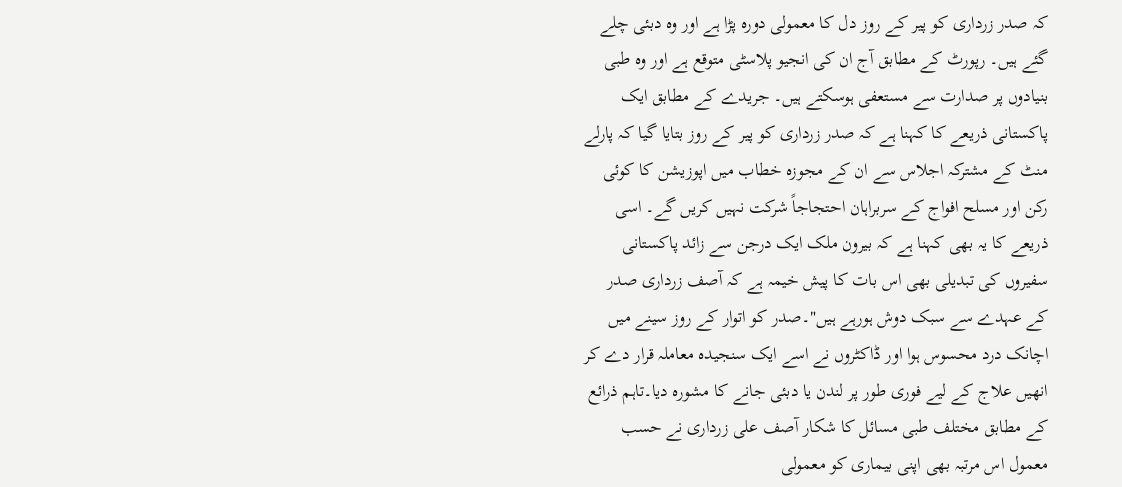کہ صدر زرداری کو پیر کے روز دل کا معمولی دورہ پڑا ہے اور وہ دبئی چلے گئے ہیں۔ رپورٹ کے مطابق آج ان کی انجیو پلاسٹی متوقع ہے اور وہ طبی بنیادوں پر صدارت سے مستعفی ہوسکتے ہیں۔ جریدے کے مطابق ایک پاکستانی ذریعے کا کہنا ہے کہ صدر زرداری کو پیر کے روز بتایا گیا کہ پارلے منٹ کے مشترکہ اجلاس سے ان کے مجوزہ خطاب میں اپوزیشن کا کوئی رکن اور مسلح افواج کے سربراہان احتجاجاً شرکت نہیں کریں گے۔ اسی ذریعے کا یہ بھی کہنا ہے کہ بیرون ملک ایک درجن سے زائد پاکستانی سفیروں کی تبدیلی بھی اس بات کا پیش خیمہ ہے کہ آصف زرداری صدر کے عہدے سے سبک دوش ہورہے ہیں"۔صدر کو اتوار کے روز سینے میں اچانک درد محسوس ہوا اور ڈاکٹروں نے اسے ایک سنجیدہ معاملہ قرار دے کر انھیں علاج کے لیے فوری طور پر لندن یا دبئی جانے کا مشورہ دیا۔تاہم ذرائع کے مطابق مختلف طبی مسائل کا شکار آصف علی زرداری نے حسب معمول اس مرتبہ بھی اپنی بیماری کو معمولی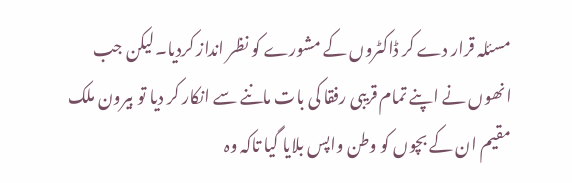مسئلہ قرار دے کر ڈاکٹروں کے مشورے کو نظر انداز کردیا۔لیکن جب انھوں نے اپنے تمام قریبی رفقا کی بات ماننے سے انکار کر دیا تو بیرون ملک مقیم ان کے بچوں کو وطن واپس بلایا گیا تاکہ وہ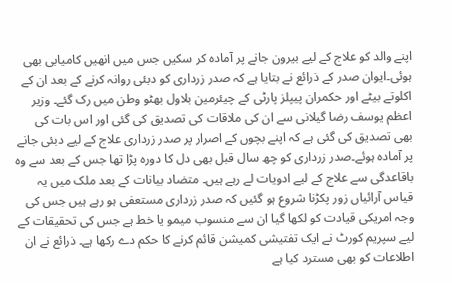اپنے والد کو علاج کے لیے بیرون جانے پر آمادہ کر سکیں جس میں انھیں کامیابی بھی ہوئی۔ایوان صدر کے ذرائع نے بتایا ہے کہ صدر زرداری کو دبئی روانہ کرنے کے بعد ان کے اکلوتے بیٹے اور حکمران پیپلز پارٹی کے چیئرمین بلاول بھٹو وطن میں رک گئے۔ وزیر اعظم یوسف رضا گیلانی سے ان کی ملاقات کی تصدیق کی گئی اور اس بات کی بھی تصدیق کی گئی ہے کہ اپنے بچوں کے اصرار پر صدر زرداری علاج کے لیے دبئی جانے پر آمادہ ہوئے۔صدر زرداری کو چھ سال قبل بھی دل کا دورہ پڑا تھا جس کے بعد سے وہ باقاعدگی سے علاج کے لیے ادویات لے رہے ہیں۔ متضاد بیانات کے بعد ملک میں یہ قیاس آرائیاں زور پکڑنا شروع ہو گئیں کہ صدر زرداری مستعفی ہو رہے ہیں جس کی وجہ امریکی قیادت کو لکھا گیا ان سے منسوب میمو یا خط ہے جس کی تحقیقات کے لیے سپریم کورٹ نے ایک تفتیشی کمیشن قائم کرنے کا حکم دے رکھا ہے۔ ذرائع نے ان اطلاعات کو بھی مسترد کیا ہے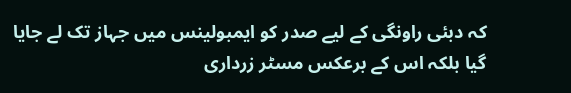کہ دبئی راونگی کے لیے صدر کو ایمبولینس میں جہاز تک لے جایا گیا بلکہ اس کے برعکس مسٹر زرداری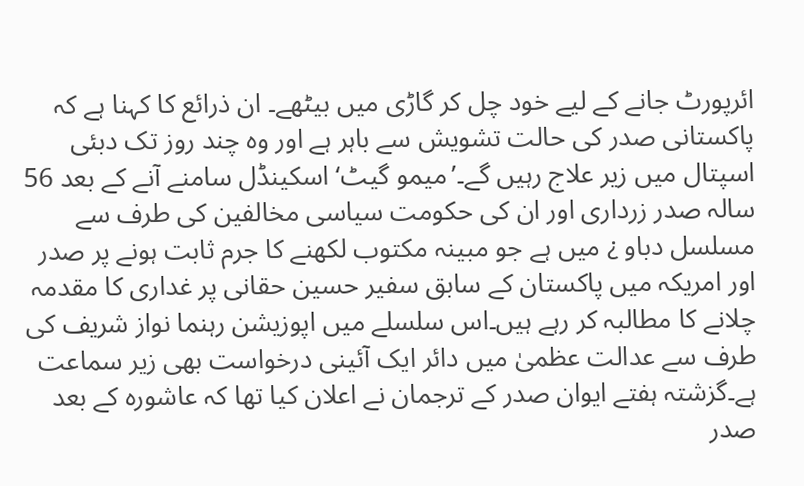ائرپورٹ جانے کے لیے خود چل کر گاڑی میں بیٹھے۔ ان ذرائع کا کہنا ہے کہ پاکستانی صدر کی حالت تشویش سے باہر ہے اور وہ چند روز تک دبئی اسپتال میں زیر علاج رہیں گے۔’میمو گیٹ‘ اسکینڈل سامنے آنے کے بعد 56 سالہ صدر زرداری اور ان کی حکومت سیاسی مخالفین کی طرف سے مسلسل دباو ¿ میں ہے جو مبینہ مکتوب لکھنے کا جرم ثابت ہونے پر صدر اور امریکہ میں پاکستان کے سابق سفیر حسین حقانی پر غداری کا مقدمہ چلانے کا مطالبہ کر رہے ہیں۔اس سلسلے میں اپوزیشن رہنما نواز شریف کی طرف سے عدالت عظمیٰ میں دائر ایک آئینی درخواست بھی زیر سماعت ہے۔گزشتہ ہفتے ایوان صدر کے ترجمان نے اعلان کیا تھا کہ عاشورہ کے بعد صدر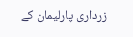زرداری پارلیمان کے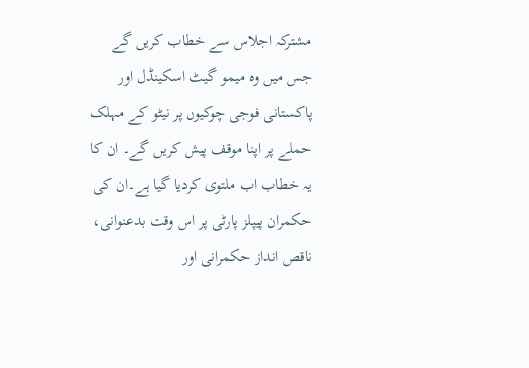مشترکہ اجلاس سے خطاب کریں گے جس میں وہ میمو گیٹ اسکینڈل اور پاکستانی فوجی چوکیوں پر نیٹو کے مہلک حملے پر اپنا موقف پیش کریں گے۔ ان کا یہ خطاب اب ملتوی کردیا گیا ہے۔ان کی حکمران پیپلز پارٹی پر اس وقت بدعنوانی، ناقص انداز حکمرانی اور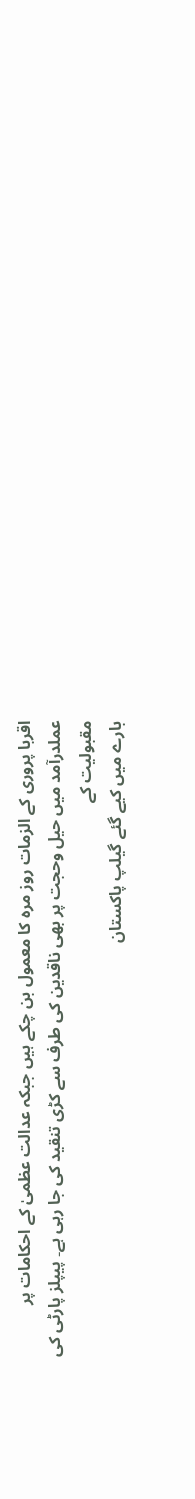اقربا پروری کے الزمات روز مرہ کا معمول بن چکے ہیں جبکہ عدالت عظمیٰ کے احکامات پر عملدرآمد میں حیل وحجت پر بھی ناقدین کی طرف سے کڑی تنقید کی جا رہی ہے۔ پیپلز پارٹی کی مقبولیت کے
بارے میں کیے گئے گیلپ پاکستان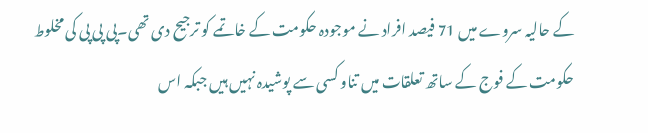کے حالیہ سروے میں 71 فیصد افراد نے موجودہ حکومت کے خاتمے کو ترجیح دی تھی۔پی پی پی کی مخلوط حکومت کے فوج کے ساتھ تعلقات میں تناو کسی سے پوشیدہ نہیں ہیں جبکہ اس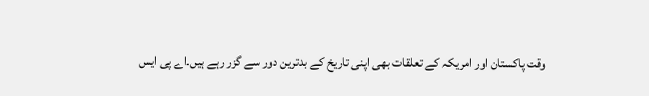وقت پاکستان اور امریکہ کے تعلقات بھی اپنی تاریخ کے بدترین دور سے گزر رہے ہیں۔اے پی ایس